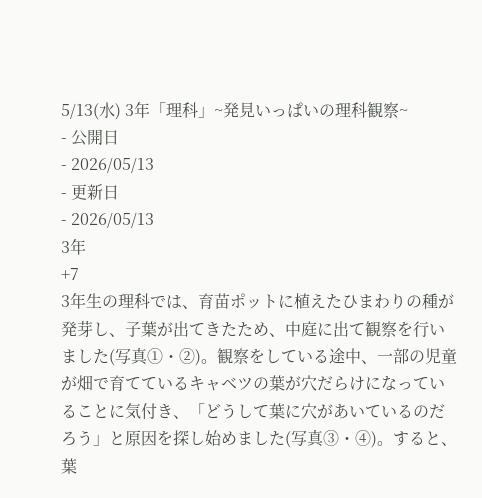5/13(水) 3年「理科」~発見いっぱいの理科観察~
- 公開日
- 2026/05/13
- 更新日
- 2026/05/13
3年
+7
3年生の理科では、育苗ポットに植えたひまわりの種が発芽し、子葉が出てきたため、中庭に出て観察を行いました(写真①・②)。観察をしている途中、一部の児童が畑で育てているキャベツの葉が穴だらけになっていることに気付き、「どうして葉に穴があいているのだろう」と原因を探し始めました(写真③・④)。すると、葉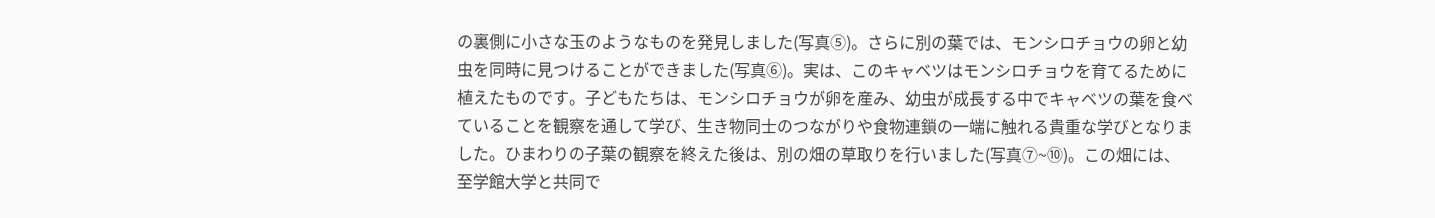の裏側に小さな玉のようなものを発見しました(写真⑤)。さらに別の葉では、モンシロチョウの卵と幼虫を同時に見つけることができました(写真⑥)。実は、このキャベツはモンシロチョウを育てるために植えたものです。子どもたちは、モンシロチョウが卵を産み、幼虫が成長する中でキャベツの葉を食べていることを観察を通して学び、生き物同士のつながりや食物連鎖の一端に触れる貴重な学びとなりました。ひまわりの子葉の観察を終えた後は、別の畑の草取りを行いました(写真⑦~⑩)。この畑には、至学館大学と共同で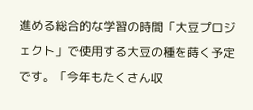進める総合的な学習の時間「大豆プロジェクト」で使用する大豆の種を蒔く予定です。「今年もたくさん収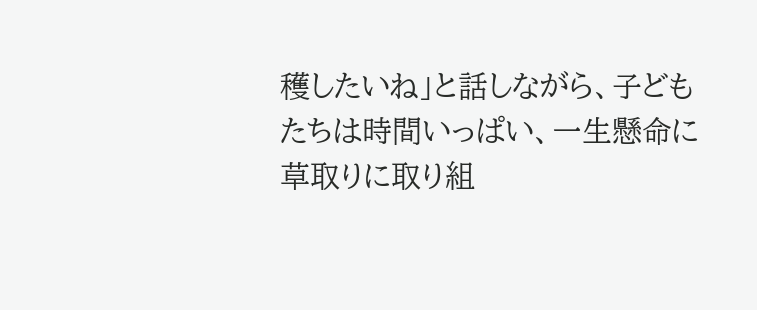穫したいね」と話しながら、子どもたちは時間いっぱい、一生懸命に草取りに取り組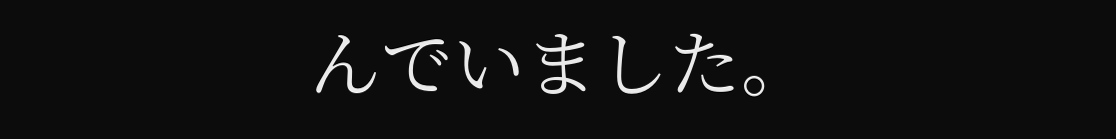んでいました。